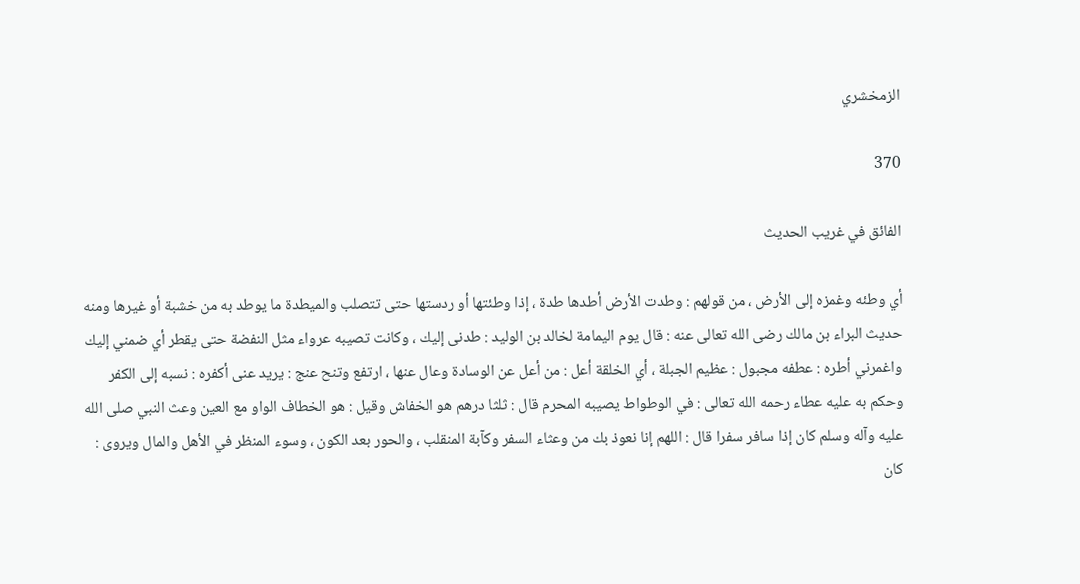الزمخشري

370

الفائق في غريب الحديث

أي وطئه وغمزه إلى الأرض ، من قولهم : وطدت الأرض أطدها طدة ، إذا وطئتها أو ردستها حتى تتصلب والميطدة ما يوطد به من خشبة أو غيرها ومنه حديث البراء بن مالك رضى الله تعالى عنه : قال يوم اليمامة لخالد بن الوليد : طدنى إليك ، وكانت تصيبه عرواء مثل النفضة حتى يقطر أي ضمني إليك واغمرني أطره : عطفه مجبول : عظيم الجبلة ، أي الخلقة أعل : من أعل عن الوسادة وعال عنها ، ارتفع وتنح عنج : يريد عنى أكفره : نسبه إلى الكفر وحكم به عليه عطاء رحمه الله تعالى : في الوطواط يصيبه المحرم قال : ثلثا درهم هو الخفاش وقيل : هو الخطاف الواو مع العين وعث النبي صلى الله عليه وآله وسلم كان إذا سافر سفرا قال : اللهم إنا نعوذ بك من وعثاء السفر وكآبة المنقلب ، والحور بعد الكون ، وسوء المنظر في الأهل والمال ويروى : كان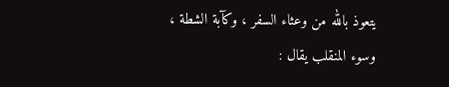يتعوذ بالله من وعثاء السفر ، وكآبة الشطة ، وسوء المنقلب يقال :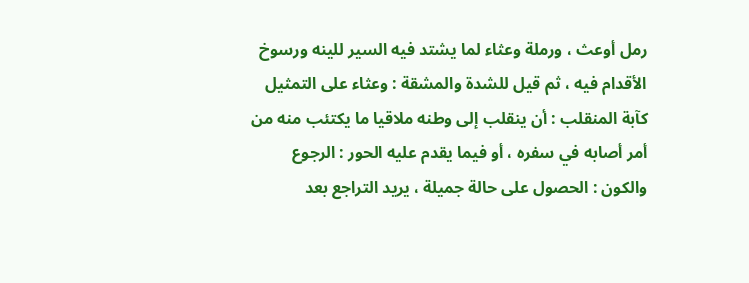رمل أوعث ، ورملة وعثاء لما يشتد فيه السير للينه ورسوخ الأقدام فيه ، ثم قيل للشدة والمشقة : وعثاء على التمثيل كآبة المنقلب : أن ينقلب إلى وطنه ملاقيا ما يكتئب منه من أمر أصابه في سفره ، أو فيما يقدم عليه الحور : الرجوع والكون : الحصول على حالة جميلة ، يريد التراجع بعد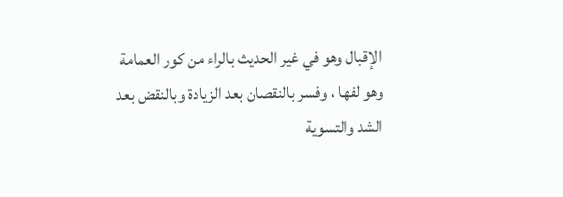الإقبال وهو في غير الحديث بالراء من كور العمامة وهو لفها ، وفسر بالنقصان بعد الزيادة وبالنقض بعد الشد والتسوية